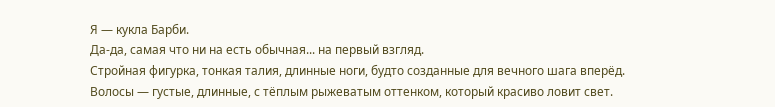Я — кукла Барби.
Да-да, самая что ни на есть обычная... на первый взгляд.
Стройная фигурка, тонкая талия, длинные ноги, будто созданные для вечного шага вперёд. Волосы — густые, длинные, с тёплым рыжеватым оттенком, который красиво ловит свет.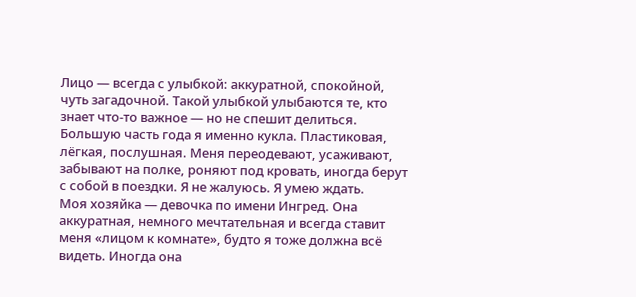Лицо — всегда с улыбкой: аккуратной, спокойной, чуть загадочной. Такой улыбкой улыбаются те, кто знает что-то важное — но не спешит делиться.
Большую часть года я именно кукла. Пластиковая, лёгкая, послушная. Меня переодевают, усаживают, забывают на полке, роняют под кровать, иногда берут с собой в поездки. Я не жалуюсь. Я умею ждать.
Моя хозяйка — девочка по имени Ингред. Она аккуратная, немного мечтательная и всегда ставит меня «лицом к комнате», будто я тоже должна всё видеть. Иногда она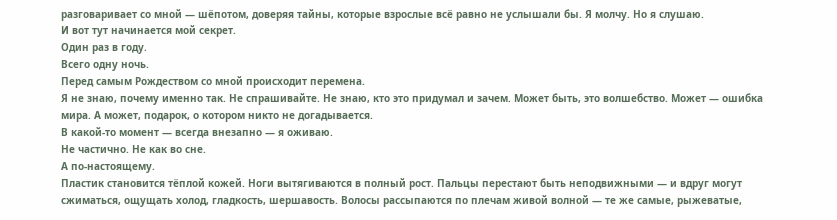разговаривает со мной — шёпотом, доверяя тайны, которые взрослые всё равно не услышали бы. Я молчу. Но я слушаю.
И вот тут начинается мой секрет.
Один раз в году.
Всего одну ночь.
Перед самым Рождеством со мной происходит перемена.
Я не знаю, почему именно так. Не спрашивайте. Не знаю, кто это придумал и зачем. Может быть, это волшебство. Может — ошибка мира. А может, подарок, о котором никто не догадывается.
В какой-то момент — всегда внезапно — я оживаю.
Не частично. Не как во сне.
А по-настоящему.
Пластик становится тёплой кожей. Ноги вытягиваются в полный рост. Пальцы перестают быть неподвижными — и вдруг могут сжиматься, ощущать холод, гладкость, шершавость. Волосы рассыпаются по плечам живой волной — те же самые, рыжеватые,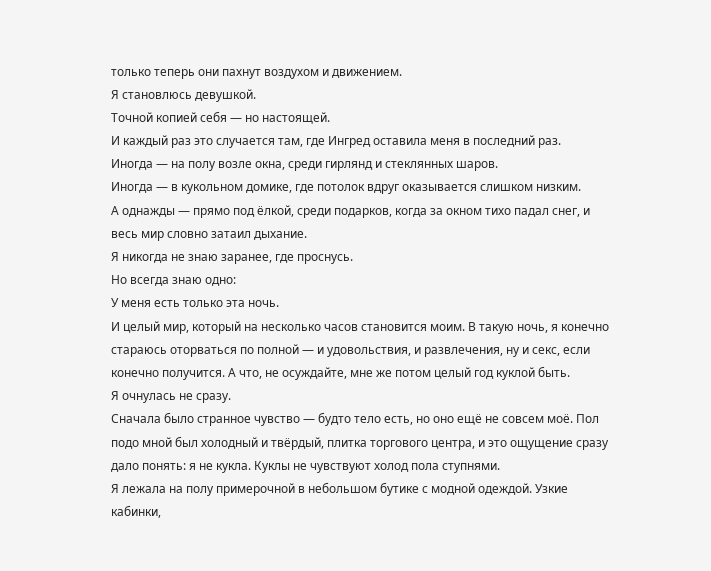только теперь они пахнут воздухом и движением.
Я становлюсь девушкой.
Точной копией себя — но настоящей.
И каждый раз это случается там, где Ингред оставила меня в последний раз.
Иногда — на полу возле окна, среди гирлянд и стеклянных шаров.
Иногда — в кукольном домике, где потолок вдруг оказывается слишком низким.
А однажды — прямо под ёлкой, среди подарков, когда за окном тихо падал снег, и весь мир словно затаил дыхание.
Я никогда не знаю заранее, где проснусь.
Но всегда знаю одно:
У меня есть только эта ночь.
И целый мир, который на несколько часов становится моим. В такую ночь, я конечно стараюсь оторваться по полной — и удовольствия, и развлечения, ну и секс, если конечно получится. А что, не осуждайте, мне же потом целый год куклой быть.
Я очнулась не сразу.
Сначала было странное чувство — будто тело есть, но оно ещё не совсем моё. Пол подо мной был холодный и твёрдый, плитка торгового центра, и это ощущение сразу дало понять: я не кукла. Куклы не чувствуют холод пола ступнями.
Я лежала на полу примерочной в небольшом бутике с модной одеждой. Узкие кабинки,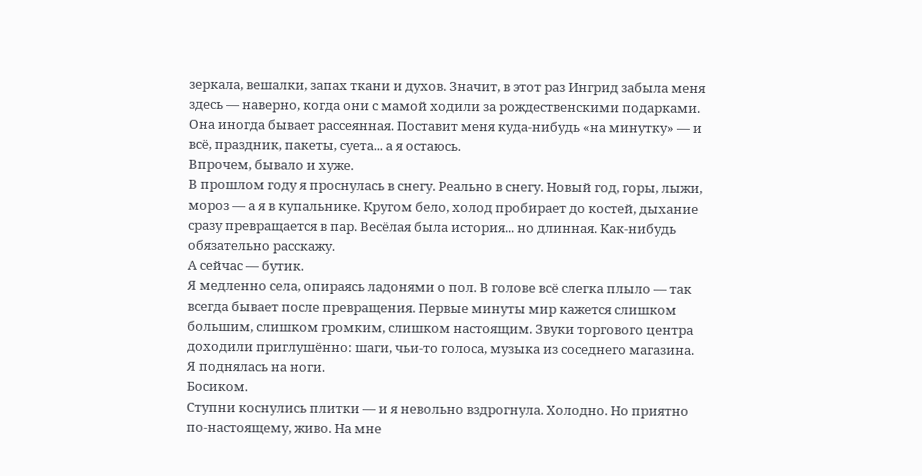зеркала, вешалки, запах ткани и духов. Значит, в этот раз Ингрид забыла меня здесь — наверно, когда они с мамой ходили за рождественскими подарками. Она иногда бывает рассеянная. Поставит меня куда-нибудь «на минутку» — и всё, праздник, пакеты, суета... а я остаюсь.
Впрочем, бывало и хуже.
В прошлом году я проснулась в снегу. Реально в снегу. Новый год, горы, лыжи, мороз — а я в купальнике. Кругом бело, холод пробирает до костей, дыхание сразу превращается в пар. Весёлая была история... но длинная. Как-нибудь обязательно расскажу.
А сейчас — бутик.
Я медленно села, опираясь ладонями о пол. В голове всё слегка плыло — так всегда бывает после превращения. Первые минуты мир кажется слишком большим, слишком громким, слишком настоящим. Звуки торгового центра доходили приглушённо: шаги, чьи-то голоса, музыка из соседнего магазина.
Я поднялась на ноги.
Босиком.
Ступни коснулись плитки — и я невольно вздрогнула. Холодно. Но приятно по-настоящему, живо. На мне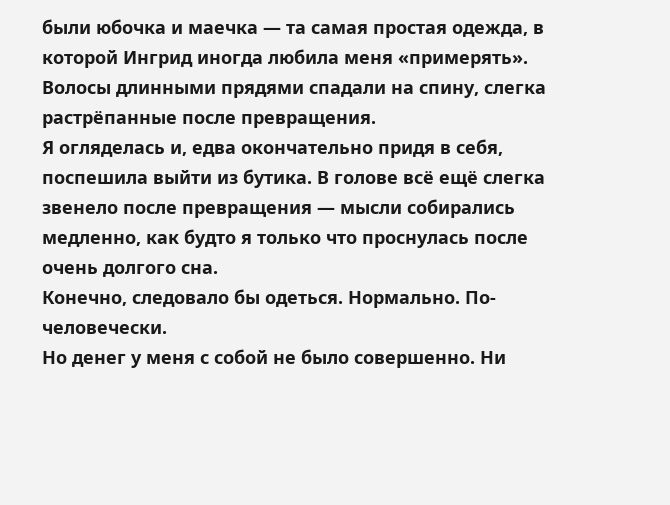были юбочка и маечка — та самая простая одежда, в которой Ингрид иногда любила меня «примерять». Волосы длинными прядями спадали на спину, слегка растрёпанные после превращения.
Я огляделась и, едва окончательно придя в себя, поспешила выйти из бутика. В голове всё ещё слегка звенело после превращения — мысли собирались медленно, как будто я только что проснулась после очень долгого сна.
Конечно, следовало бы одеться. Нормально. По-человечески.
Но денег у меня с собой не было совершенно. Ни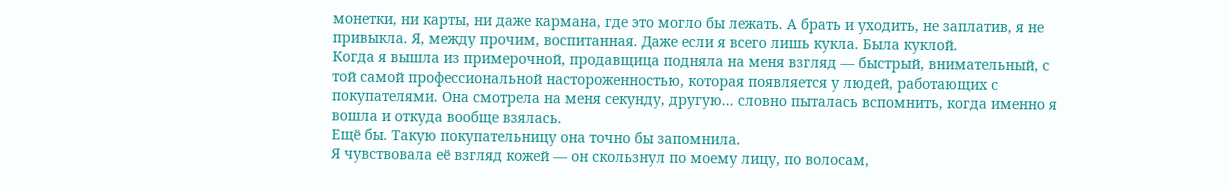монетки, ни карты, ни даже кармана, где это могло бы лежать. А брать и уходить, не заплатив, я не привыкла. Я, между прочим, воспитанная. Даже если я всего лишь кукла. Была куклой.
Когда я вышла из примерочной, продавщица подняла на меня взгляд — быстрый, внимательный, с той самой профессиональной настороженностью, которая появляется у людей, работающих с покупателями. Она смотрела на меня секунду, другую... словно пыталась вспомнить, когда именно я вошла и откуда вообще взялась.
Ещё бы. Такую покупательницу она точно бы запомнила.
Я чувствовала её взгляд кожей — он скользнул по моему лицу, по волосам,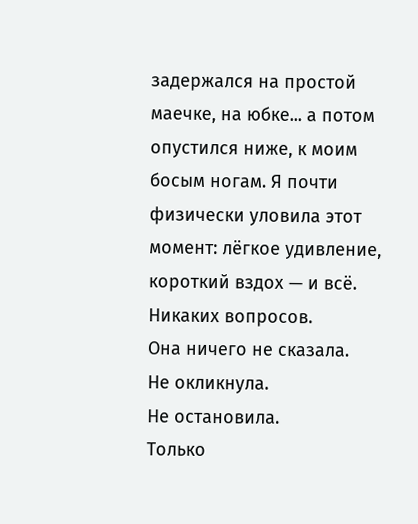задержался на простой маечке, на юбке... а потом опустился ниже, к моим босым ногам. Я почти физически уловила этот момент: лёгкое удивление, короткий вздох — и всё.
Никаких вопросов.
Она ничего не сказала.
Не окликнула.
Не остановила.
Только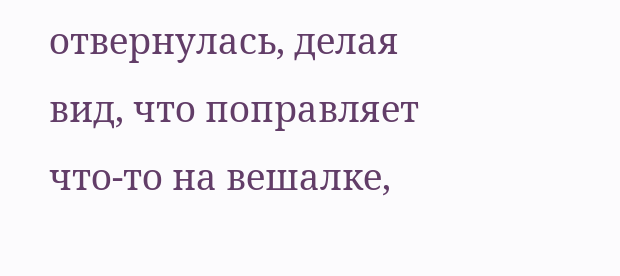отвернулась, делая вид, что поправляет что-то на вешалке,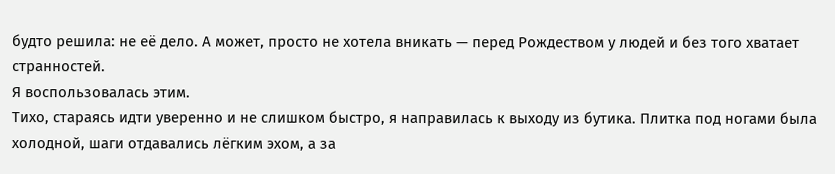будто решила: не её дело. А может, просто не хотела вникать — перед Рождеством у людей и без того хватает странностей.
Я воспользовалась этим.
Тихо, стараясь идти уверенно и не слишком быстро, я направилась к выходу из бутика. Плитка под ногами была холодной, шаги отдавались лёгким эхом, а за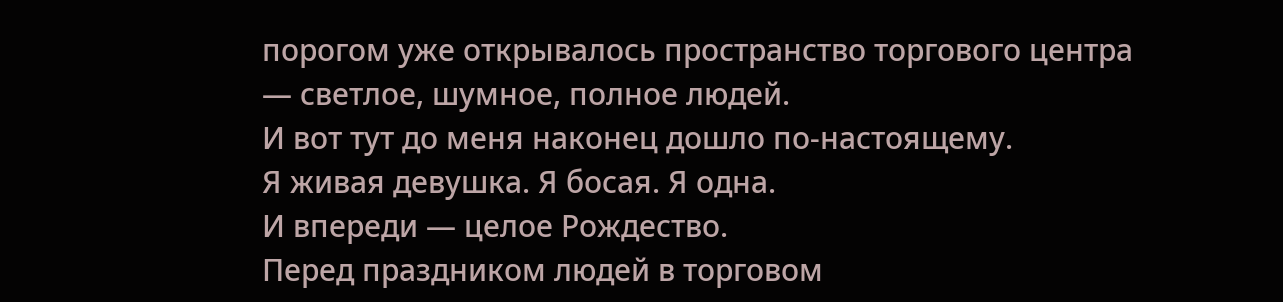порогом уже открывалось пространство торгового центра — светлое, шумное, полное людей.
И вот тут до меня наконец дошло по-настоящему.
Я живая девушка. Я босая. Я одна.
И впереди — целое Рождество.
Перед праздником людей в торговом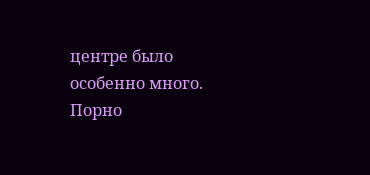центре было особенно много.
Порно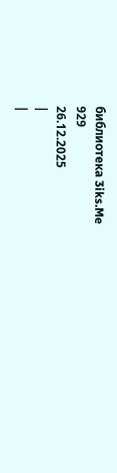библиотека 3iks.Me
929
26.12.2025
|
|